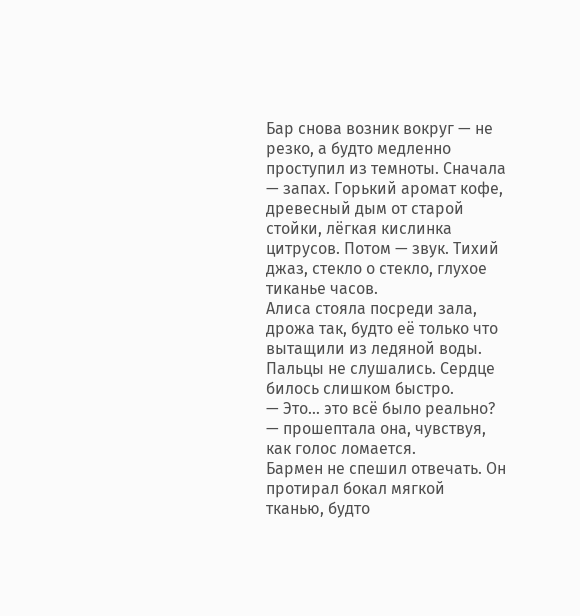Бар снова возник вокруг — не резко, а будто медленно проступил из темноты. Сначала — запах. Горький аромат кофе, древесный дым от старой стойки, лёгкая кислинка цитрусов. Потом — звук. Тихий джаз, стекло о стекло, глухое тиканье часов.
Алиса стояла посреди зала, дрожа так, будто её только что вытащили из ледяной воды.
Пальцы не слушались. Сердце билось слишком быстро.
— Это… это всё было реально? — прошептала она, чувствуя, как голос ломается.
Бармен не спешил отвечать. Он протирал бокал мягкой тканью, будто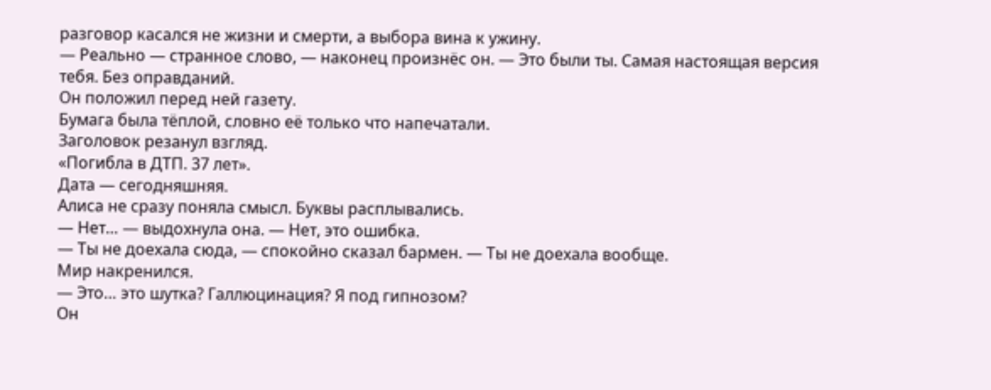разговор касался не жизни и смерти, а выбора вина к ужину.
— Реально — странное слово, — наконец произнёс он. — Это были ты. Самая настоящая версия тебя. Без оправданий.
Он положил перед ней газету.
Бумага была тёплой, словно её только что напечатали.
Заголовок резанул взгляд.
«Погибла в ДТП. 37 лет».
Дата — сегодняшняя.
Алиса не сразу поняла смысл. Буквы расплывались.
— Нет… — выдохнула она. — Нет, это ошибка.
— Ты не доехала сюда, — спокойно сказал бармен. — Ты не доехала вообще.
Мир накренился.
— Это… это шутка? Галлюцинация? Я под гипнозом?
Он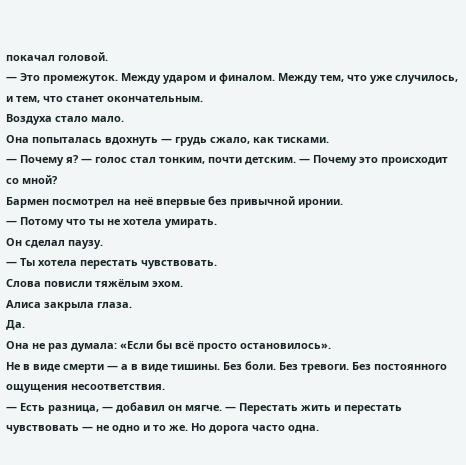покачал головой.
— Это промежуток. Между ударом и финалом. Между тем, что уже случилось, и тем, что станет окончательным.
Воздуха стало мало.
Она попыталась вдохнуть — грудь сжало, как тисками.
— Почему я? — голос стал тонким, почти детским. — Почему это происходит со мной?
Бармен посмотрел на неё впервые без привычной иронии.
— Потому что ты не хотела умирать.
Он сделал паузу.
— Ты хотела перестать чувствовать.
Слова повисли тяжёлым эхом.
Алиса закрыла глаза.
Да.
Она не раз думала: «Если бы всё просто остановилось».
Не в виде смерти — а в виде тишины. Без боли. Без тревоги. Без постоянного ощущения несоответствия.
— Есть разница, — добавил он мягче. — Перестать жить и перестать чувствовать — не одно и то же. Но дорога часто одна.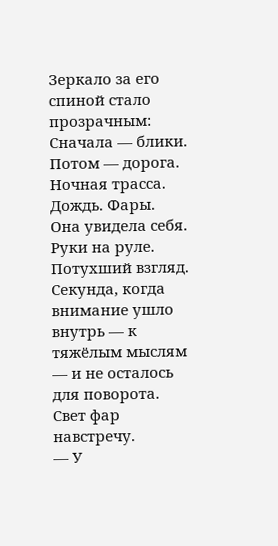Зеркало за его спиной стало прозрачным:
Сначала — блики. Потом — дорога.
Ночная трасса. Дождь. Фары.
Она увидела себя.
Руки на руле. Потухший взгляд. Секунда, когда внимание ушло внутрь — к тяжёлым мыслям — и не осталось для поворота.
Свет фар навстречу.
— У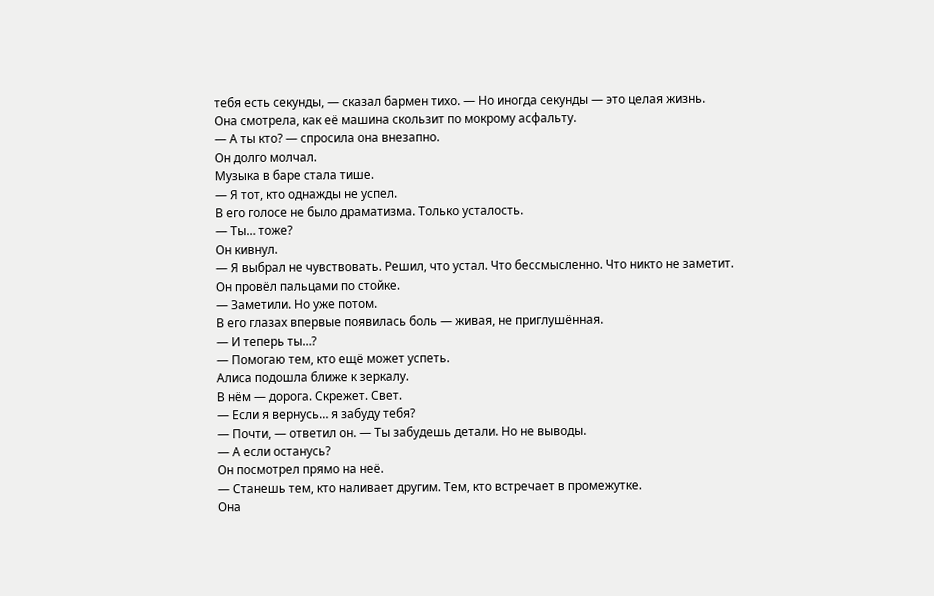тебя есть секунды, — сказал бармен тихо. — Но иногда секунды — это целая жизнь.
Она смотрела, как её машина скользит по мокрому асфальту.
— А ты кто? — спросила она внезапно.
Он долго молчал.
Музыка в баре стала тише.
— Я тот, кто однажды не успел.
В его голосе не было драматизма. Только усталость.
— Ты… тоже?
Он кивнул.
— Я выбрал не чувствовать. Решил, что устал. Что бессмысленно. Что никто не заметит.
Он провёл пальцами по стойке.
— Заметили. Но уже потом.
В его глазах впервые появилась боль — живая, не приглушённая.
— И теперь ты…?
— Помогаю тем, кто ещё может успеть.
Алиса подошла ближе к зеркалу.
В нём — дорога. Скрежет. Свет.
— Если я вернусь… я забуду тебя?
— Почти, — ответил он. — Ты забудешь детали. Но не выводы.
— А если останусь?
Он посмотрел прямо на неё.
— Станешь тем, кто наливает другим. Тем, кто встречает в промежутке.
Она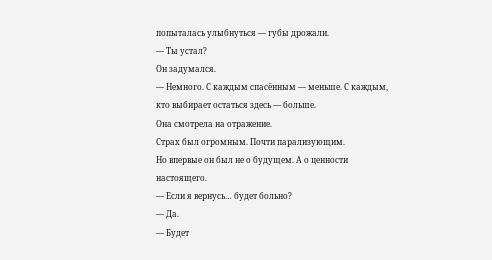попыталась улыбнуться — губы дрожали.
— Ты устал?
Он задумался.
— Немного. С каждым спасённым — меньше. С каждым, кто выбирает остаться здесь — больше.
Она смотрела на отражение.
Страх был огромным. Почти парализующим.
Но впервые он был не о будущем. А о ценности настоящего.
— Если я вернусь… будет больно?
— Да.
— Будет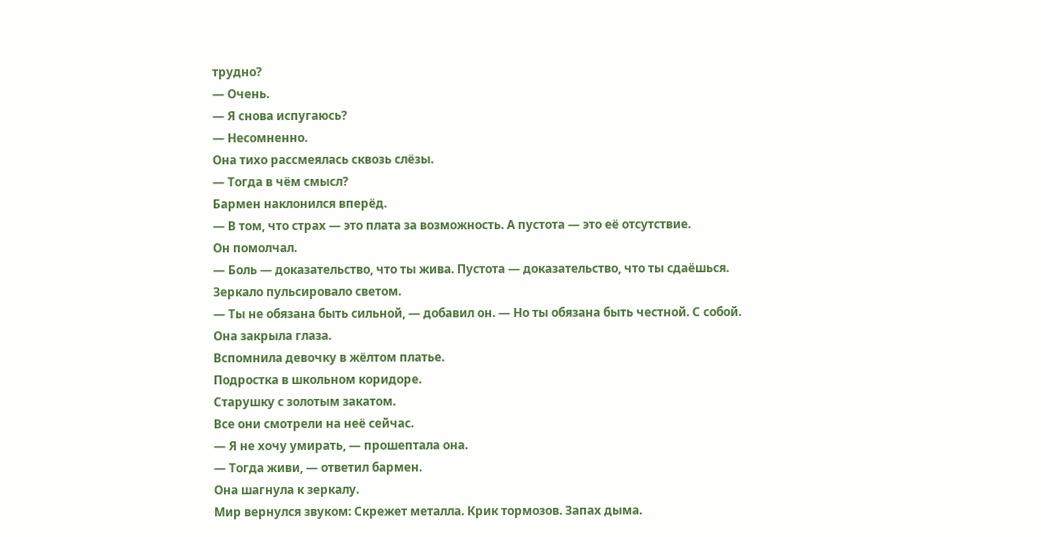трудно?
— Очень.
— Я снова испугаюсь?
— Несомненно.
Она тихо рассмеялась сквозь слёзы.
— Тогда в чём смысл?
Бармен наклонился вперёд.
— В том, что страх — это плата за возможность. А пустота — это её отсутствие.
Он помолчал.
— Боль — доказательство, что ты жива. Пустота — доказательство, что ты сдаёшься.
Зеркало пульсировало светом.
— Ты не обязана быть сильной, — добавил он. — Но ты обязана быть честной. С собой.
Она закрыла глаза.
Вспомнила девочку в жёлтом платье.
Подростка в школьном коридоре.
Старушку с золотым закатом.
Все они смотрели на неё сейчас.
— Я не хочу умирать, — прошептала она.
— Тогда живи, — ответил бармен.
Она шагнула к зеркалу.
Мир вернулся звуком: Скрежет металла. Крик тормозов. Запах дыма.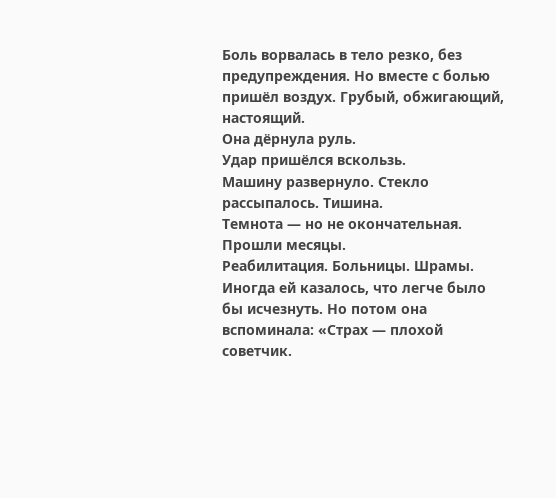Боль ворвалась в тело резко, без предупреждения. Но вместе с болью пришёл воздух. Грубый, обжигающий, настоящий.
Она дёрнула руль.
Удар пришёлся вскользь.
Машину развернуло. Стекло рассыпалось. Тишина.
Темнота — но не окончательная.
Прошли месяцы.
Реабилитация. Больницы. Шрамы.
Иногда ей казалось, что легче было бы исчезнуть. Но потом она вспоминала: «Страх — плохой советчик.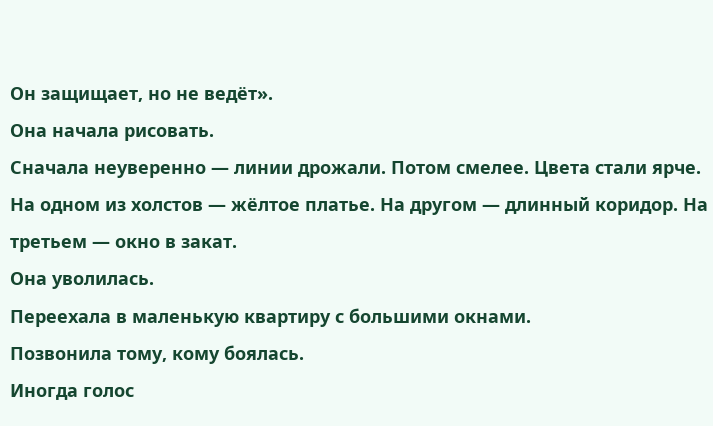Он защищает, но не ведёт».
Она начала рисовать.
Сначала неуверенно — линии дрожали. Потом смелее. Цвета стали ярче. На одном из холстов — жёлтое платье. На другом — длинный коридор. На третьем — окно в закат.
Она уволилась.
Переехала в маленькую квартиру с большими окнами.
Позвонила тому, кому боялась.
Иногда голос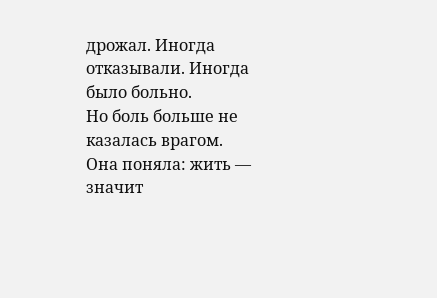дрожал. Иногда отказывали. Иногда было больно.
Но боль больше не казалась врагом.
Она поняла: жить — значит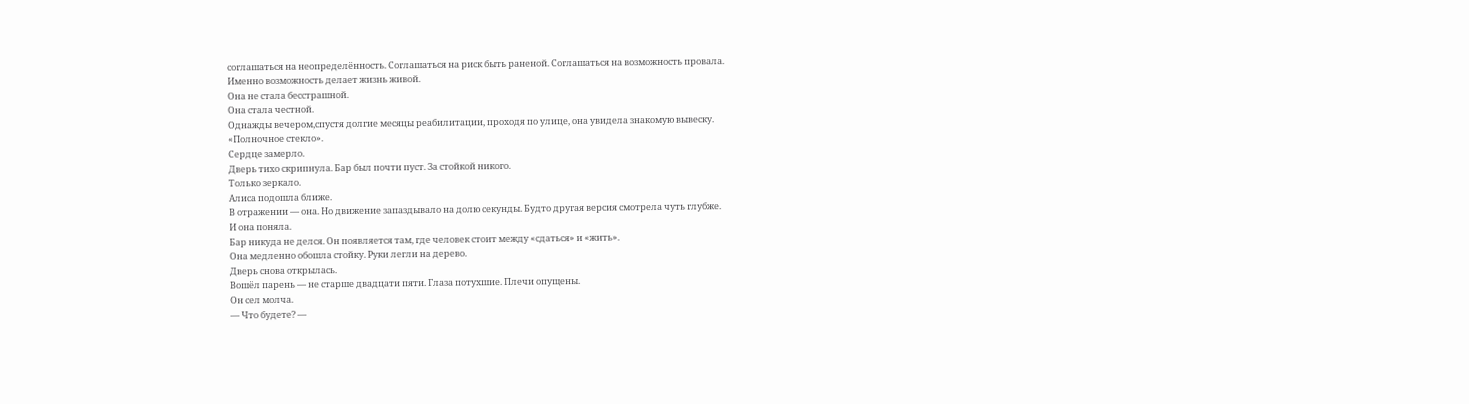соглашаться на неопределённость. Соглашаться на риск быть раненой. Соглашаться на возможность провала.
Именно возможность делает жизнь живой.
Она не стала бесстрашной.
Она стала честной.
Однажды вечером,спустя долгие месяцы реабилитации, проходя по улице, она увидела знакомую вывеску.
«Полночное стекло».
Сердце замерло.
Дверь тихо скрипнула. Бар был почти пуст. За стойкой никого.
Только зеркало.
Алиса подошла ближе.
В отражении — она. Но движение запаздывало на долю секунды. Будто другая версия смотрела чуть глубже.
И она поняла.
Бар никуда не делся. Он появляется там, где человек стоит между «сдаться» и «жить».
Она медленно обошла стойку. Руки легли на дерево.
Дверь снова открылась.
Вошёл парень — не старше двадцати пяти. Глаза потухшие. Плечи опущены.
Он сел молча.
— Что будете? —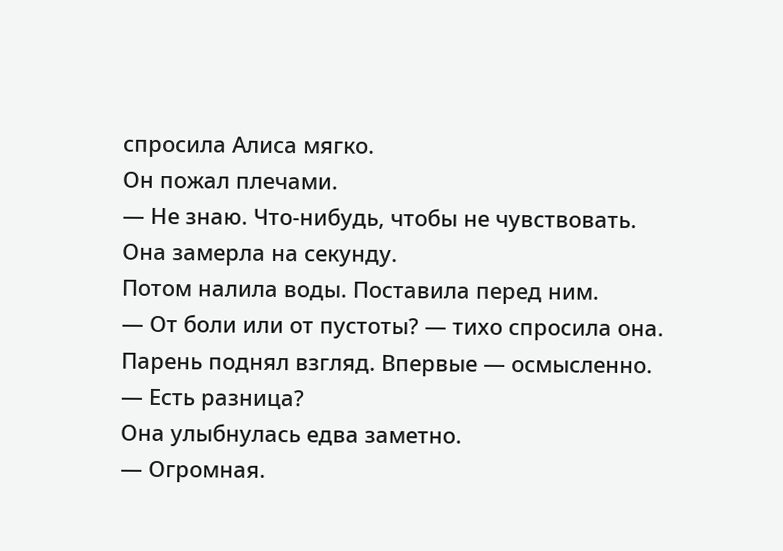спросила Алиса мягко.
Он пожал плечами.
— Не знаю. Что-нибудь, чтобы не чувствовать.
Она замерла на секунду.
Потом налила воды. Поставила перед ним.
— От боли или от пустоты? — тихо спросила она.
Парень поднял взгляд. Впервые — осмысленно.
— Есть разница?
Она улыбнулась едва заметно.
— Огромная.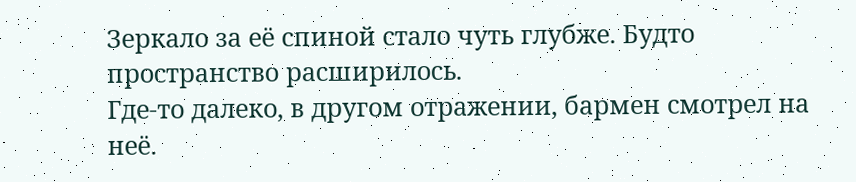Зеркало за её спиной стало чуть глубже. Будто пространство расширилось.
Где-то далеко, в другом отражении, бармен смотрел на неё.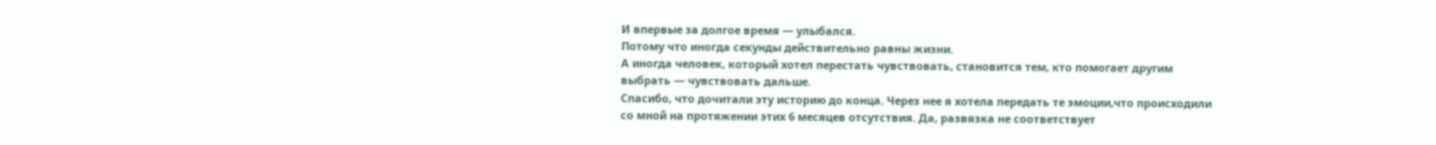И впервые за долгое время — улыбался.
Потому что иногда секунды действительно равны жизни.
А иногда человек, который хотел перестать чувствовать, становится тем, кто помогает другим выбрать — чувствовать дальше.
Спасибо, что дочитали эту историю до конца. Через нее я хотела передать те эмоции,что происходили со мной на протяжении этих 6 месяцев отсутствия. Да, развязка не соответствует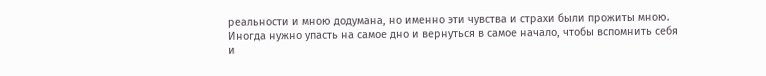реальности и мною додумана, но именно эти чувства и страхи были прожиты мною.
Иногда нужно упасть на самое дно и вернуться в самое начало, чтобы вспомнить себя и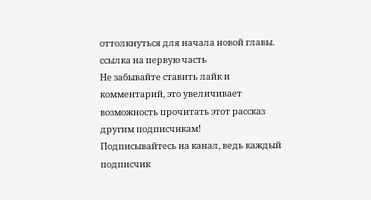оттолкнуться для начала новой главы.
ссылка на первую часть
Не забывайте ставить лайк и комментарий, это увеличивает возможность прочитать этот рассказ другим подписчикам!
Подписывайтесь на канал, ведь каждый подписчик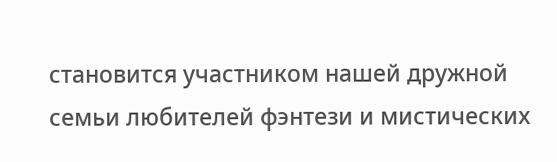становится участником нашей дружной семьи любителей фэнтези и мистических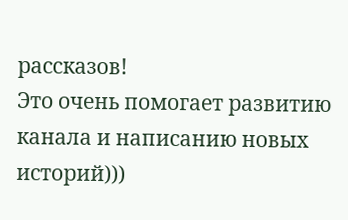рассказов!
Это очень помогает развитию канала и написанию новых историй)))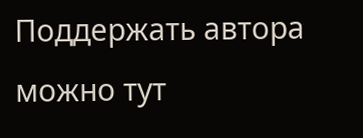Поддержать автора можно тут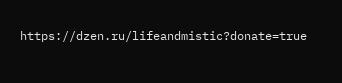https://dzen.ru/lifeandmistic?donate=true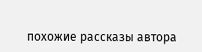похожие рассказы автора